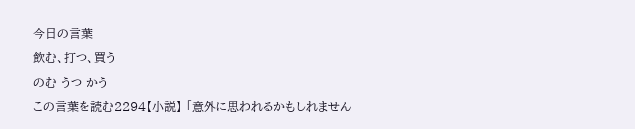今日の言葉
飲む、打つ、買う
のむ うつ かう
この言葉を読む2294【小説】 「意外に思われるかもしれません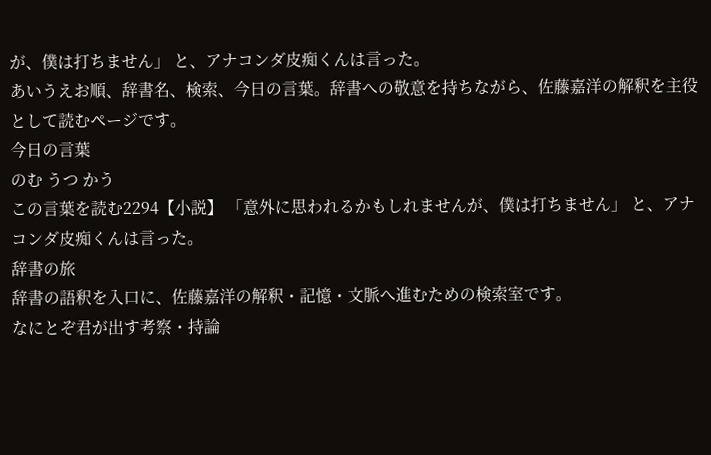が、僕は打ちません」 と、アナコンダ皮痴くんは言った。
あいうえお順、辞書名、検索、今日の言葉。辞書への敬意を持ちながら、佐藤嘉洋の解釈を主役として読むページです。
今日の言葉
のむ うつ かう
この言葉を読む2294【小説】 「意外に思われるかもしれませんが、僕は打ちません」 と、アナコンダ皮痴くんは言った。
辞書の旅
辞書の語釈を入口に、佐藤嘉洋の解釈・記憶・文脈へ進むための検索室です。
なにとぞ君が出す考察・持論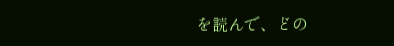を読んで、どの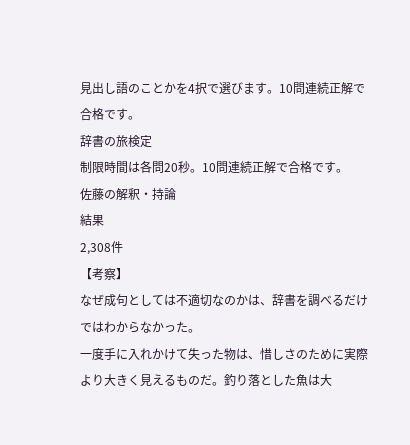見出し語のことかを4択で選びます。10問連続正解で合格です。
辞書の旅検定
制限時間は各問20秒。10問連続正解で合格です。
佐藤の解釈・持論
結果
2,308件
【考察】
なぜ成句としては不適切なのかは、辞書を調べるだけではわからなかった。
一度手に入れかけて失った物は、惜しさのために実際より大きく見えるものだ。釣り落とした魚は大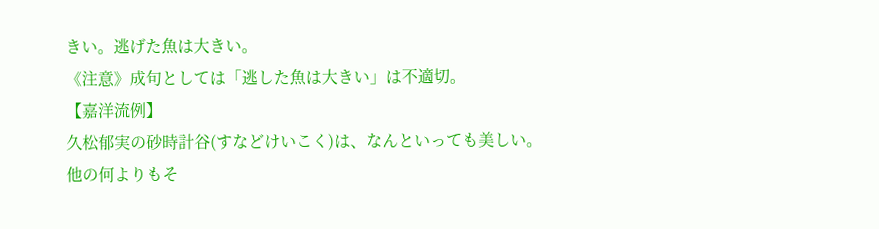きい。逃げた魚は大きい。
《注意》成句としては「逃した魚は大きい」は不適切。
【嘉洋流例】
久松郁実の砂時計谷(すなどけいこく)は、なんといっても美しい。
他の何よりもそ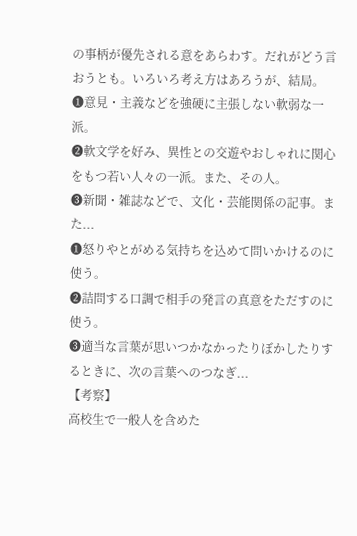の事柄が優先される意をあらわす。だれがどう言おうとも。いろいろ考え方はあろうが、結局。
❶意見・主義などを強硬に主張しない軟弱な一派。
❷軟文学を好み、異性との交遊やおしゃれに関心をもつ若い人々の一派。また、その人。
❸新聞・雑誌などで、文化・芸能関係の記事。また...
❶怒りやとがめる気持ちを込めて問いかけるのに使う。
❷詰問する口調で相手の発言の真意をただすのに使う。
❸適当な言葉が思いつかなかったりぼかしたりするときに、次の言葉へのつなぎ...
【考察】
高校生で一般人を含めた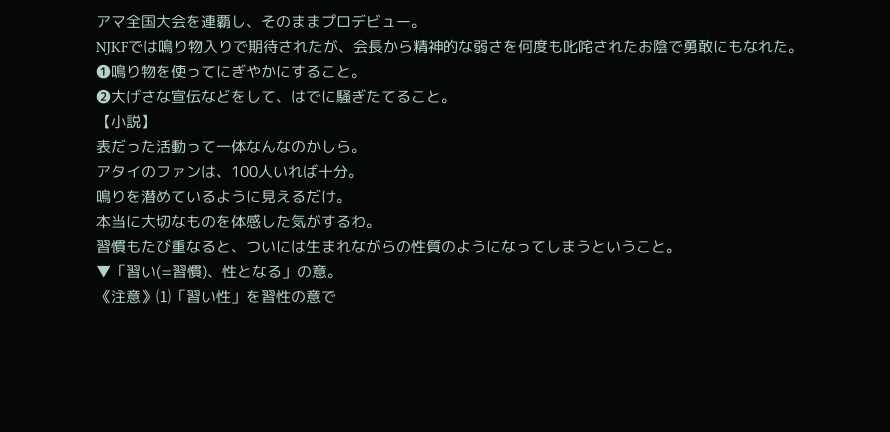アマ全国大会を連覇し、そのままプロデビュー。
NJKFでは鳴り物入りで期待されたが、会長から精神的な弱さを何度も叱咤されたお陰で勇敢にもなれた。
❶鳴り物を使ってにぎやかにすること。
❷大げさな宣伝などをして、はでに騒ぎたてること。
【小説】
表だった活動って一体なんなのかしら。
アタイのファンは、100人いれば十分。
鳴りを潜めているように見えるだけ。
本当に大切なものを体感した気がするわ。
習慣もたび重なると、ついには生まれながらの性質のようになってしまうということ。
▼「習い(=習慣)、性となる」の意。
《注意》⑴「習い性」を習性の意で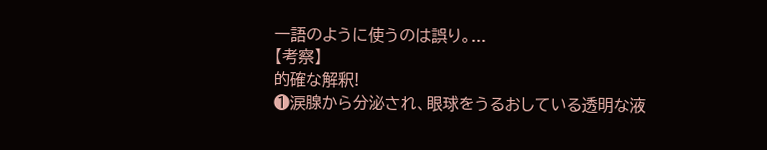一語のように使うのは誤り。...
【考察】
的確な解釈!
❶涙腺から分泌され、眼球をうるおしている透明な液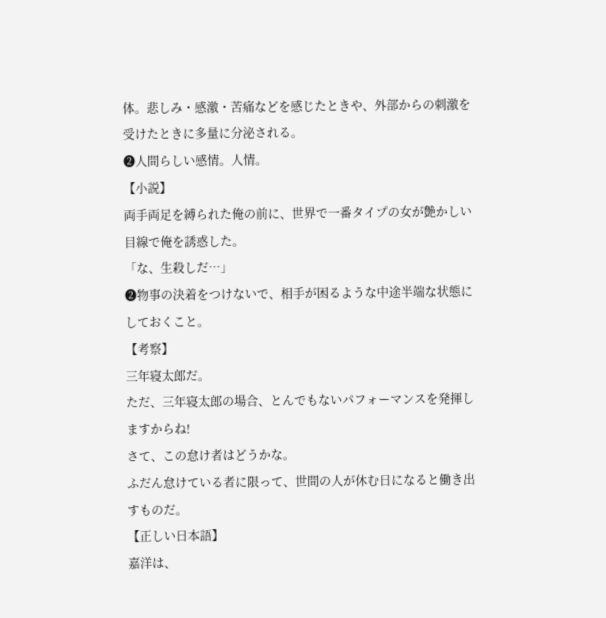体。悲しみ・感激・苦痛などを感じたときや、外部からの刺激を受けたときに多量に分泌される。
❷人間らしい感情。人情。
【小説】
両手両足を縛られた俺の前に、世界で一番タイプの女が艶かしい目線で俺を誘惑した。
「な、生殺しだ…」
❷物事の決着をつけないで、相手が困るような中途半端な状態にしておくこと。
【考察】
三年寝太郎だ。
ただ、三年寝太郎の場合、とんでもないパフォーマンスを発揮しますからね!
さて、この怠け者はどうかな。
ふだん怠けている者に限って、世間の人が休む日になると働き出すものだ。
【正しい日本語】
嘉洋は、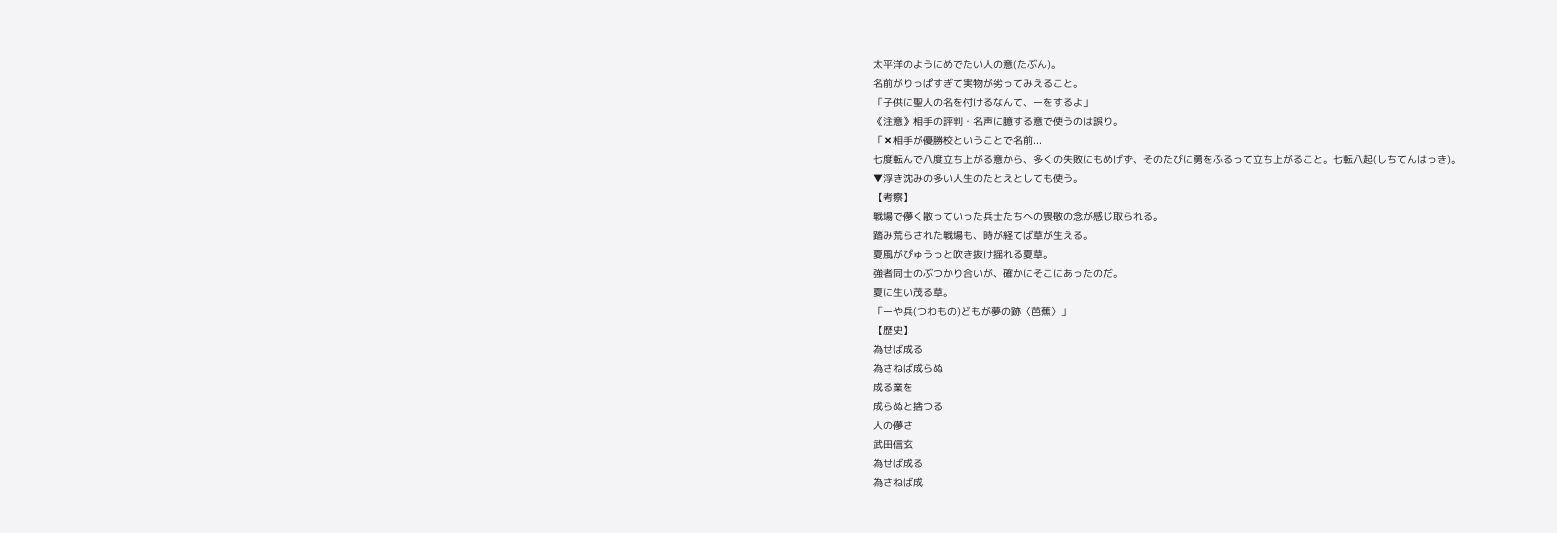太平洋のようにめでたい人の意(たぶん)。
名前がりっぱすぎて実物が劣ってみえること。
「子供に聖人の名を付けるなんて、ーをするよ」
《注意》相手の評判・名声に臆する意で使うのは誤り。
「✖相手が優勝校ということで名前...
七度転んで八度立ち上がる意から、多くの失敗にもめげず、そのたびに勇をふるって立ち上がること。七転八起(しちてんはっき)。
▼浮き沈みの多い人生のたとえとしても使う。
【考察】
戦場で儚く散っていった兵士たちへの畏敬の念が感じ取られる。
踏み荒らされた戦場も、時が経てば草が生える。
夏風がぴゅうっと吹き抜け揺れる夏草。
強者同士のぶつかり合いが、確かにそこにあったのだ。
夏に生い茂る草。
「ーや兵(つわもの)どもが夢の跡〈芭蕉〉」
【歴史】
為せば成る
為さねば成らぬ
成る業を
成らぬと捨つる
人の儚さ
武田信玄
為せば成る
為さねば成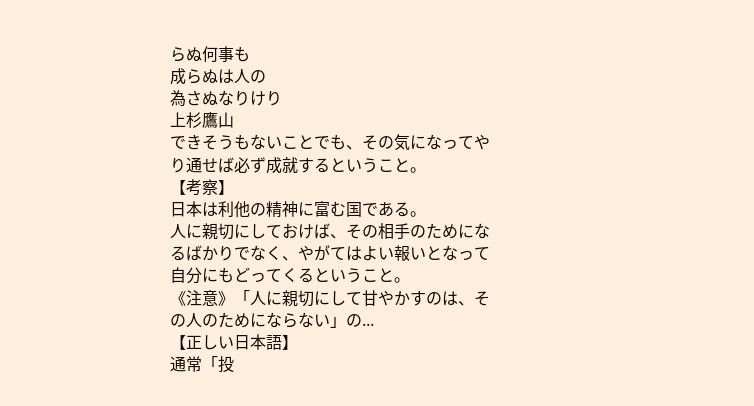らぬ何事も
成らぬは人の
為さぬなりけり
上杉鷹山
できそうもないことでも、その気になってやり通せば必ず成就するということ。
【考察】
日本は利他の精神に富む国である。
人に親切にしておけば、その相手のためになるばかりでなく、やがてはよい報いとなって自分にもどってくるということ。
《注意》「人に親切にして甘やかすのは、その人のためにならない」の...
【正しい日本語】
通常「投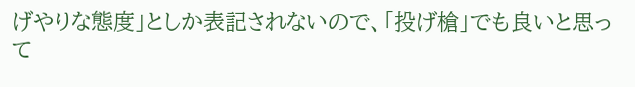げやりな態度」としか表記されないので、「投げ槍」でも良いと思って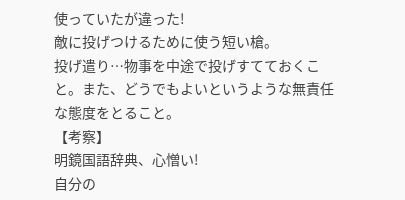使っていたが違った!
敵に投げつけるために使う短い槍。
投げ遣り…物事を中途で投げすてておくこと。また、どうでもよいというような無責任な態度をとること。
【考察】
明鏡国語辞典、心憎い!
自分の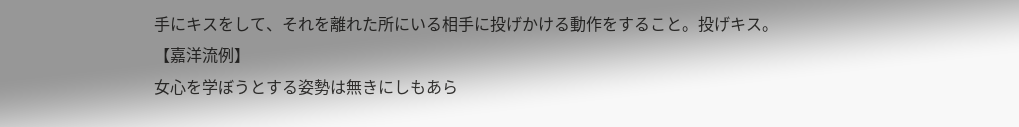手にキスをして、それを離れた所にいる相手に投げかける動作をすること。投げキス。
【嘉洋流例】
女心を学ぼうとする姿勢は無きにしもあら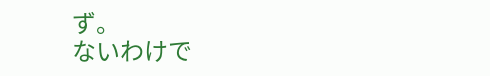ず。
ないわけで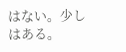はない。少しはある。